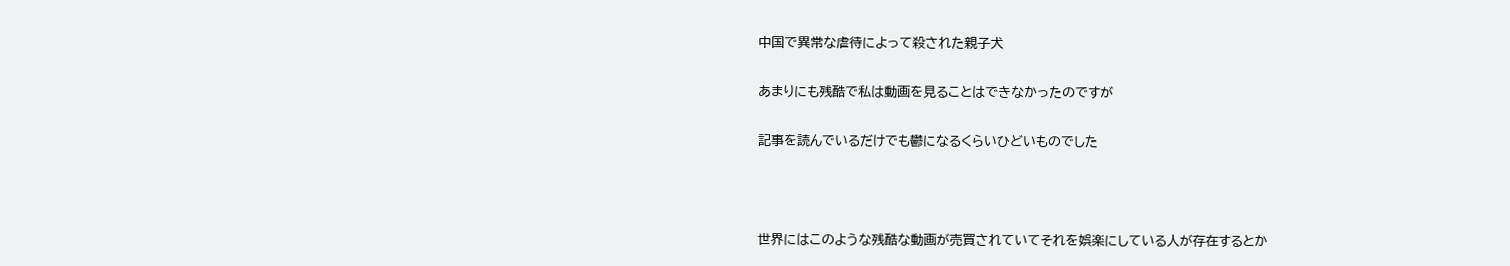中国で異常な虐待によって殺された親子犬

あまりにも残酷で私は動画を見ることはできなかったのですが

記事を読んでいるだけでも鬱になるくらいひどいものでした



世界にはこのような残酷な動画が売買されていてそれを娯楽にしている人が存在するとか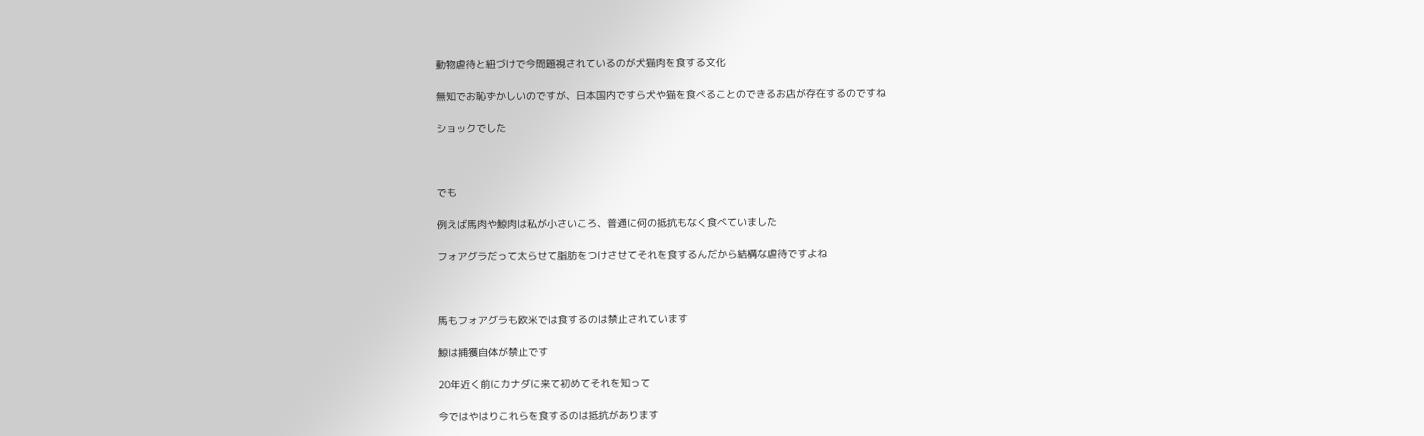動物虐待と紐づけで今問題視されているのが犬猫肉を食する文化

無知でお恥ずかしいのですが、日本国内ですら犬や猫を食べることのできるお店が存在するのですね

ショックでした



でも

例えば馬肉や鯨肉は私が小さいころ、普通に何の抵抗もなく食べていました

フォアグラだって太らせて脂肪をつけさせてそれを食するんだから結構な虐待ですよね



馬もフォアグラも欧米では食するのは禁止されています

鯨は捕獲自体が禁止です

20年近く前にカナダに来て初めてそれを知って

今ではやはりこれらを食するのは抵抗があります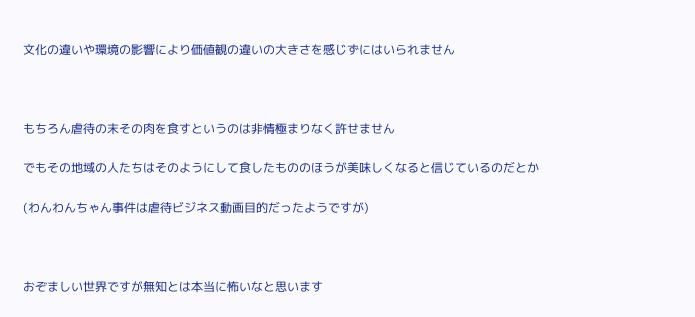文化の違いや環境の影響により価値観の違いの大きさを感じずにはいられません



もちろん虐待の末その肉を食すというのは非情極まりなく許せません

でもその地域の人たちはそのようにして食したもののほうが美味しくなると信じているのだとか

(わんわんちゃん事件は虐待ビジネス動画目的だったようですが)



おぞましい世界ですが無知とは本当に怖いなと思います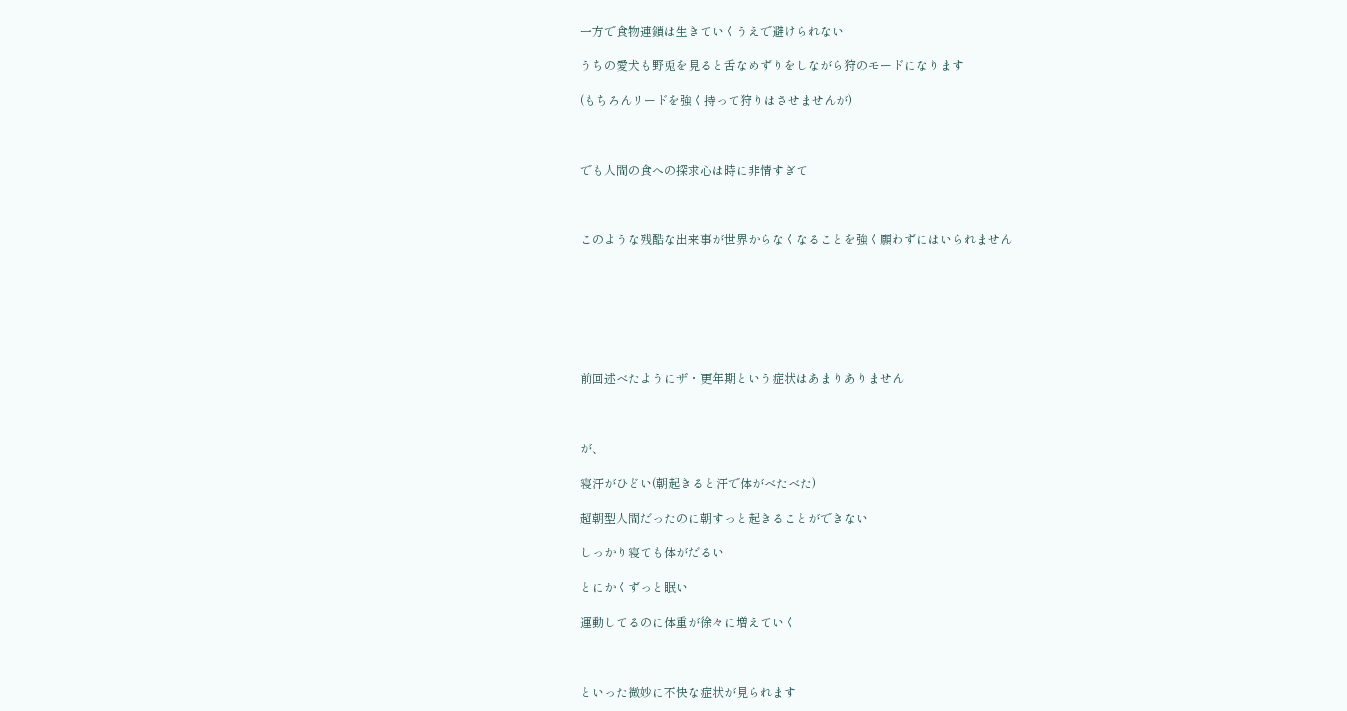一方で食物連鎖は生きていくうえで避けられない

うちの愛犬も野兎を見ると舌なめずりをしながら狩のモードになります

(もちろんリードを強く持って狩りはさせませんが)



でも人間の食への探求心は時に非情すぎて



このような残酷な出来事が世界からなくなることを強く願わずにはいられません







前回述べたようにザ・更年期という症状はあまりありません



が、

寝汗がひどい(朝起きると汗で体がべたべた)

超朝型人間だったのに朝すっと起きることができない

しっかり寝ても体がだるい

とにかくずっと眠い

運動してるのに体重が徐々に増えていく



といった微妙に不快な症状が見られます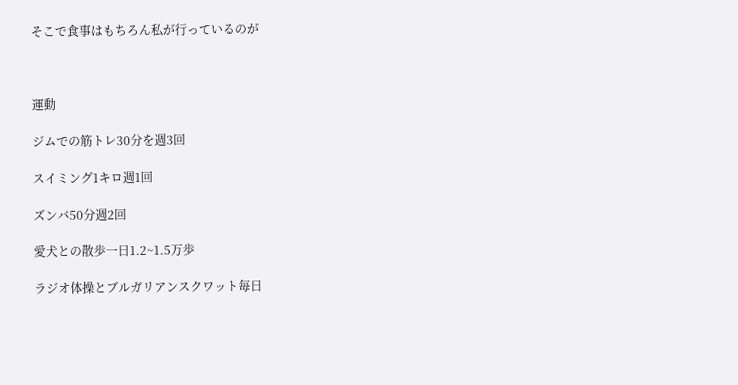そこで食事はもちろん私が行っているのが



運動

ジムでの筋トレ30分を週3回

スイミング1キロ週1回

ズンバ50分週2回

愛犬との散歩一日1.2~1.5万歩

ラジオ体操とブルガリアンスクワット毎日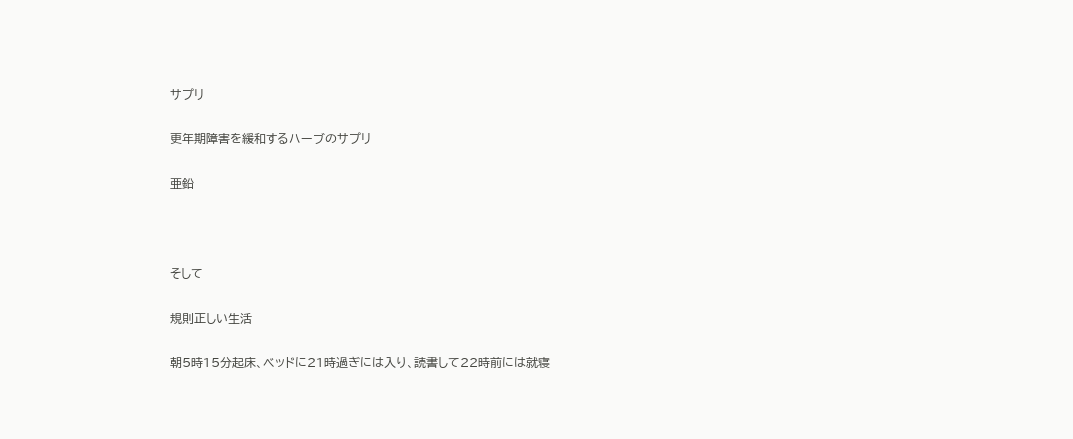サプリ

更年期障害を緩和するハーブのサプリ

亜鉛



そして

規則正しい生活

朝5時15分起床、ベッドに21時過ぎには入り、読書して22時前には就寝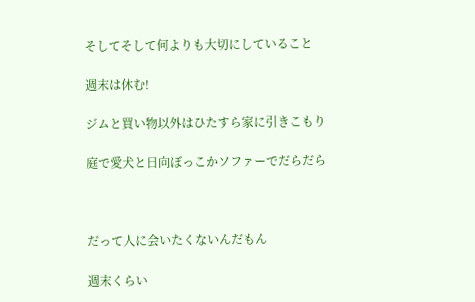そしてそして何よりも大切にしていること

週末は休む!

ジムと買い物以外はひたすら家に引きこもり

庭で愛犬と日向ぼっこかソファーでだらだら



だって人に会いたくないんだもん

週末くらい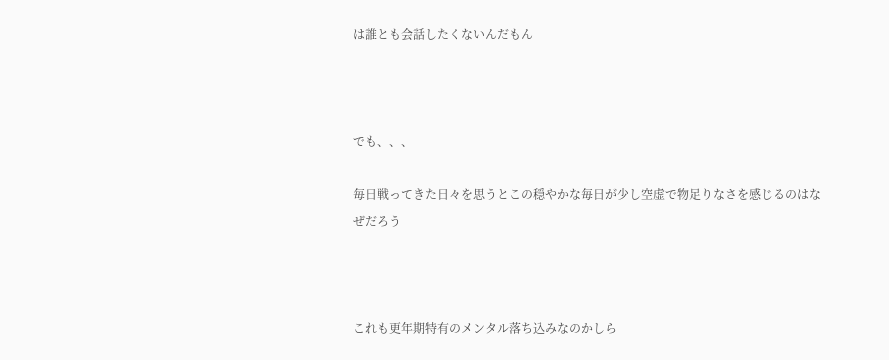は誰とも会話したくないんだもん



でも、、、

毎日戦ってきた日々を思うとこの穏やかな毎日が少し空虚で物足りなさを感じるのはなぜだろう



これも更年期特有のメンタル落ち込みなのかしら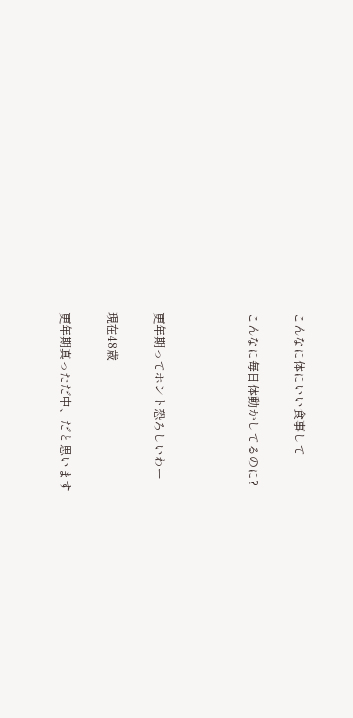こんなに体にいい食事して

こんなに毎日体動かしてるのに?



更年期ってホント恐ろしいわー

現在48歳

更年期真っただ中、だと思います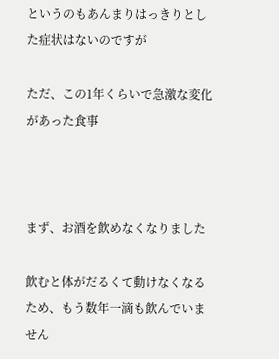というのもあんまりはっきりとした症状はないのですが

ただ、この1年くらいで急激な変化があった食事



まず、お酒を飲めなくなりました

飲むと体がだるくて動けなくなるため、もう数年一滴も飲んでいません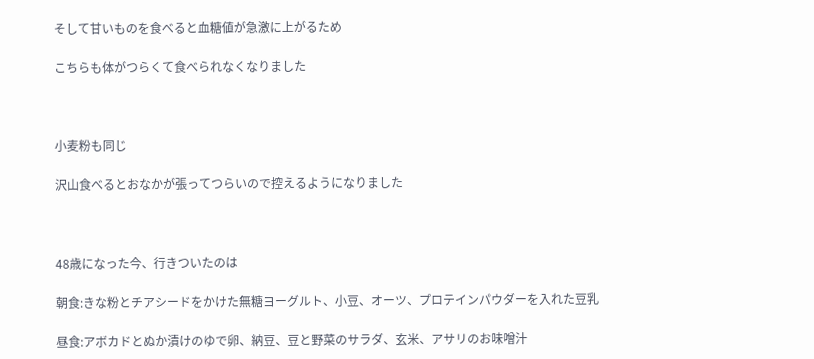そして甘いものを食べると血糖値が急激に上がるため

こちらも体がつらくて食べられなくなりました



小麦粉も同じ

沢山食べるとおなかが張ってつらいので控えるようになりました



48歳になった今、行きついたのは

朝食:きな粉とチアシードをかけた無糖ヨーグルト、小豆、オーツ、プロテインパウダーを入れた豆乳

昼食:アボカドとぬか漬けのゆで卵、納豆、豆と野菜のサラダ、玄米、アサリのお味噌汁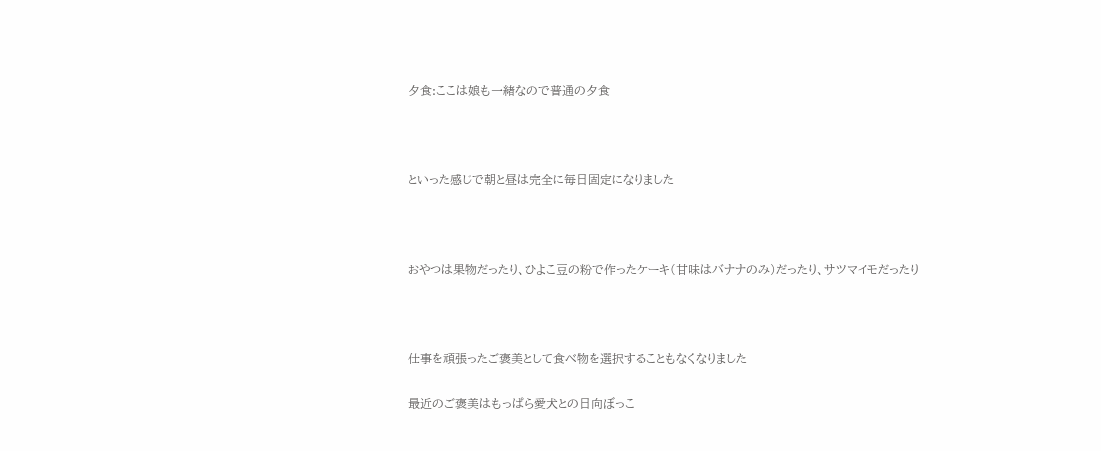夕食:ここは娘も一緒なので普通の夕食



といった感じで朝と昼は完全に毎日固定になりました



おやつは果物だったり、ひよこ豆の粉で作ったケーキ(甘味はバナナのみ)だったり、サツマイモだったり



仕事を頑張ったご褒美として食べ物を選択することもなくなりました

最近のご褒美はもっぱら愛犬との日向ぼっこ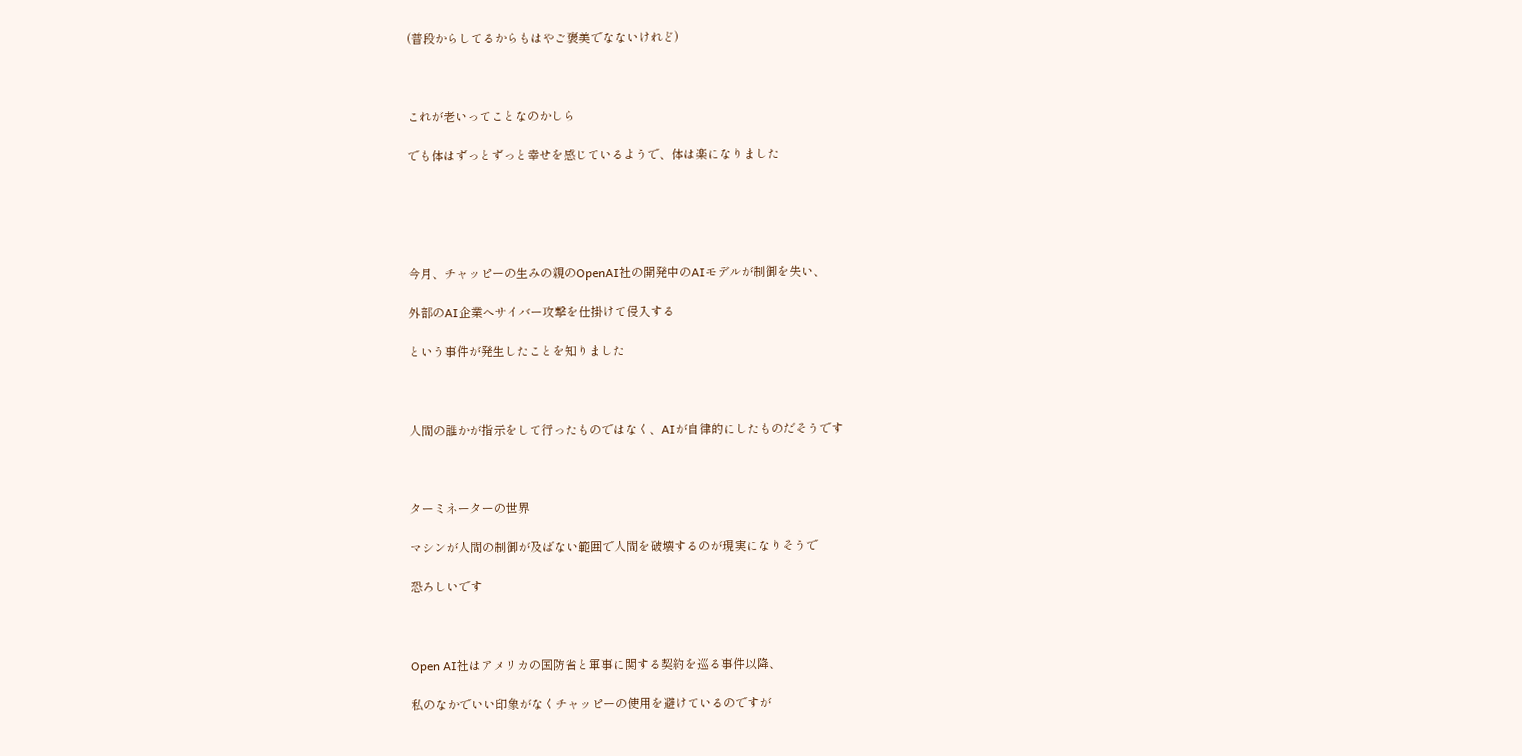(普段からしてるからもはやご褒美でなないけれど)



これが老いってことなのかしら

でも体はずっとずっと幸せを感じているようで、体は楽になりました





今月、チャッピーの生みの親のOpenAI社の開発中のAIモデルが制御を失い、

外部のAI企業へサイバー攻撃を仕掛けて侵入する

という事件が発生したことを知りました



人間の誰かが指示をして行ったものではなく、AIが自律的にしたものだそうです



ターミネーターの世界

マシンが人間の制御が及ばない範囲で人間を破壊するのが現実になりそうで

恐ろしいです



Open AI社はアメリカの国防省と軍事に関する契約を巡る事件以降、

私のなかでいい印象がなくチャッピーの使用を避けているのですが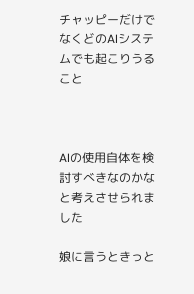チャッピーだけでなくどのAIシステムでも起こりうること



AIの使用自体を検討すべきなのかなと考えさせられました

娘に言うときっと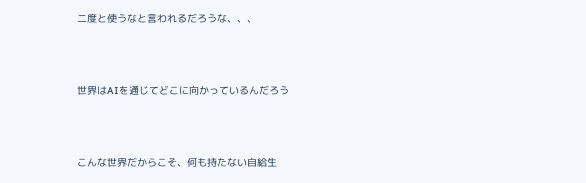二度と使うなと言われるだろうな、、、



世界はAIを通じてどこに向かっているんだろう



こんな世界だからこそ、何も持たない自給生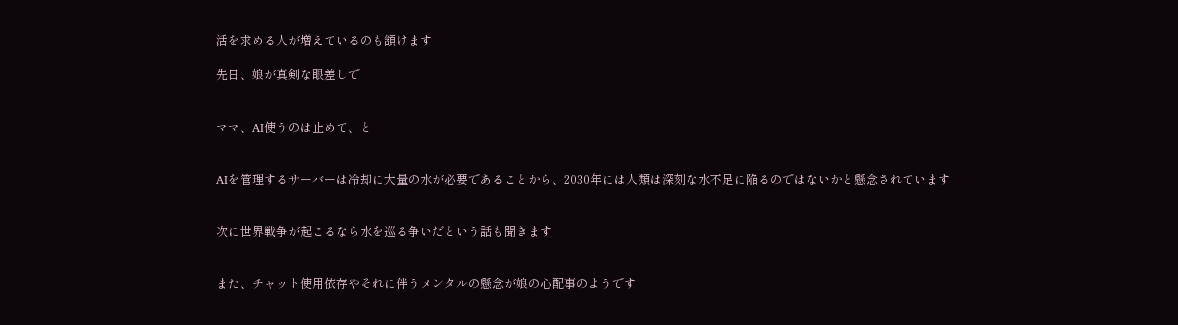活を求める人が増えているのも頷けます

先日、娘が真剣な眼差しで


ママ、AI使うのは止めて、と


AIを管理するサーバーは冷却に大量の水が必要であることから、2030年には人類は深刻な水不足に陥るのではないかと懸念されています


次に世界戦争が起こるなら水を巡る争いだという話も聞きます


また、チャット使用依存やそれに伴うメンタルの懸念が娘の心配事のようです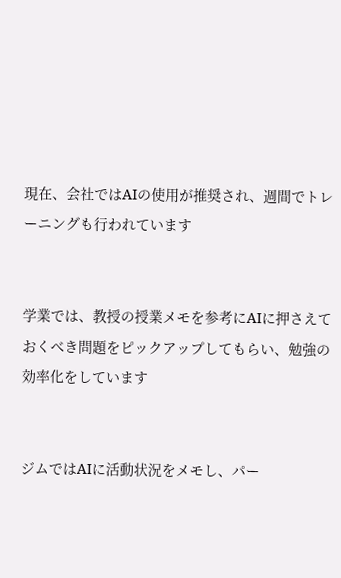現在、会社ではAIの使用が推奨され、週間でトレーニングも行われています


学業では、教授の授業メモを参考にAIに押さえておくべき問題をピックアップしてもらい、勉強の効率化をしています


ジムではAIに活動状況をメモし、パー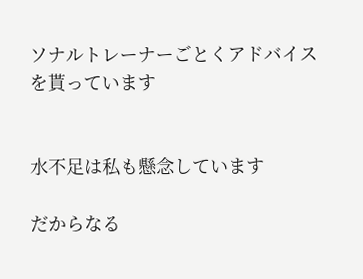ソナルトレーナーごとくアドバイスを貰っています


水不足は私も懸念しています

だからなる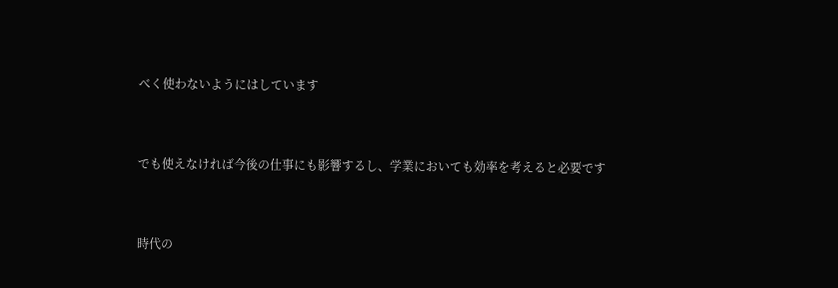べく使わないようにはしています


でも使えなければ今後の仕事にも影響するし、学業においても効率を考えると必要です


時代の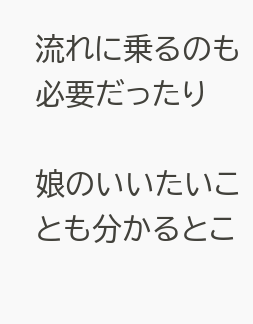流れに乗るのも必要だったり

娘のいいたいことも分かるとこ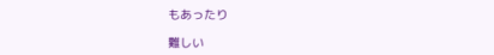もあったり

難しい